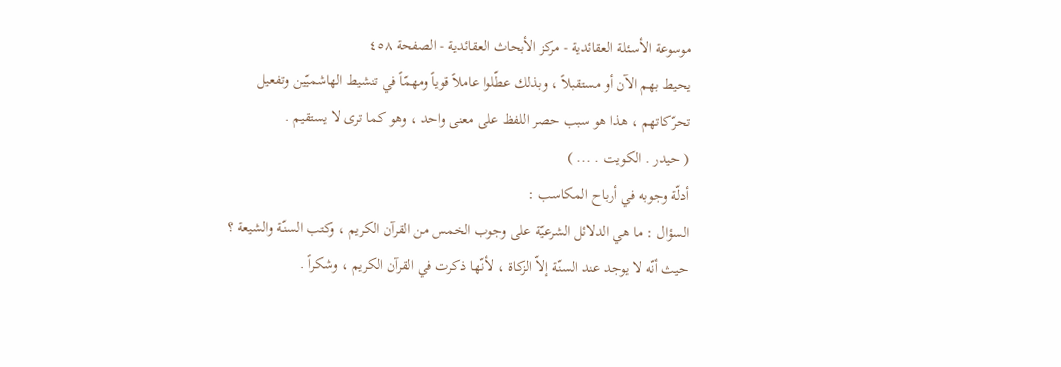موسوعة الأسـئلة العقائدية - مركز الأبحاث العقائدية - الصفحة ٤٥٨
يحيط بهم الآن أو مستقبلاً ، وبذلك عطّلوا عاملاً قوياً ومهمّاً في تنشيط الهاشميّين وتفعيل تحرّكاتهم ، هذا هو سبب حصر اللفظ على معنى واحد ، وهو كما ترى لا يستقيم .
( حيدر . الكويت . ... )
أدلّة وجوبه في أرباح المكاسب :
السؤال : ما هي الدلائل الشرعيّة على وجوب الخمس من القرآن الكريم ، وكتب السنّة والشيعة ؟ حيث أنّه لا يوجد عند السنّة إلاّ الزكاة ، لأنّها ذكرت في القرآن الكريم ، وشكراً .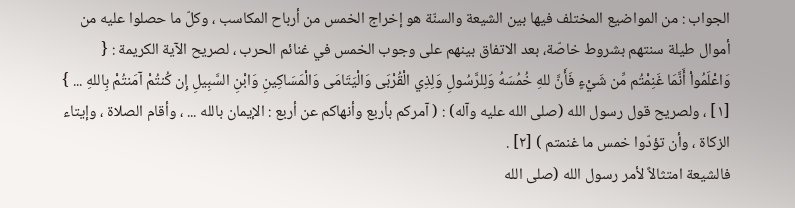الجواب : من المواضيع المختلف فيها بين الشيعة والسنّة هو إخراج الخمس من أرباح المكاسب ، وكلّ ما حصلوا عليه من أموال طيلة سنتهم بشروط خاصّة، بعد الاتفاق بينهم على وجوب الخمس في غنائم الحرب ، لصريح الآية الكريمة : { وَاعْلَمُواْ أَنَّمَا غَنِمْتُم مِّن شَيْءٍ فَأَنَّ للهِ خُمُسَهُ وَلِلرَّسُولِ وَلِذِي الْقُرْبَى وَالْيَتَامَى وَالْمَسَاكِينِ وَابْنِ السَّبِيلِ إِن كُنتُمْ آمَنتُمْ بِاللهِ ... } [١] ، ولصريح قول رسول الله (صلى الله عليه وآله) : ( آمركم بأربع وأنهاكم عن أربع : الإيمان بالله ... ، وأقام الصلاة ، وإيتاء الزكاة ، وأن تؤدّوا خمس ما غنمتم ) [٢] .
فالشيعة امتثالاً لأمر رسول الله (صلى الله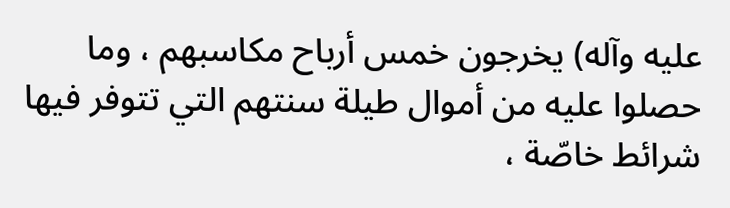عليه وآله) يخرجون خمس أرباح مكاسبهم ، وما حصلوا عليه من أموال طيلة سنتهم التي تتوفر فيها شرائط خاصّة ،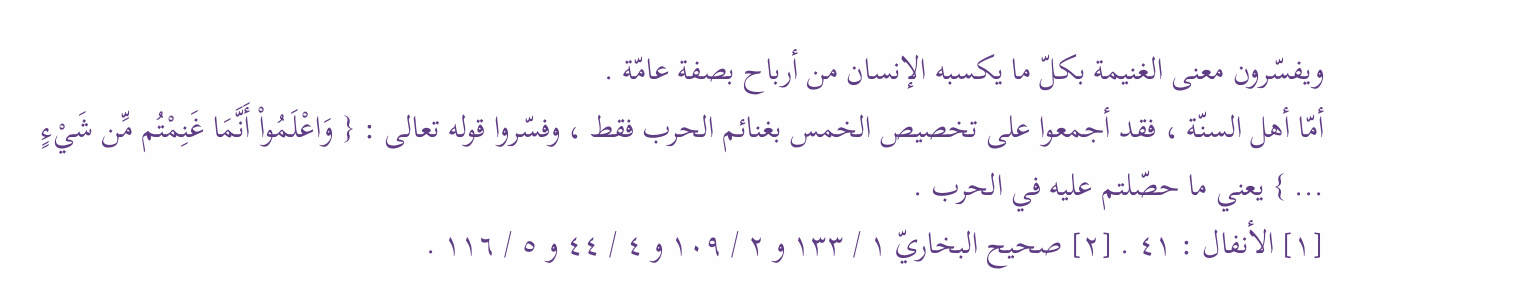ويفسّرون معنى الغنيمة بكلّ ما يكسبه الإنسان من أرباح بصفة عامّة .
أمّا أهل السنّة ، فقد أجمعوا على تخصيص الخمس بغنائم الحرب فقط ، وفسّروا قوله تعالى : { وَاعْلَمُواْ أَنَّمَا غَنِمْتُم مِّن شَيْءٍ ... } يعني ما حصّلتم عليه في الحرب .
[١] الأنفال : ٤١ . [٢] صحيح البخاريّ ١ / ١٣٣ و ٢ / ١٠٩ و ٤ / ٤٤ و ٥ / ١١٦ .